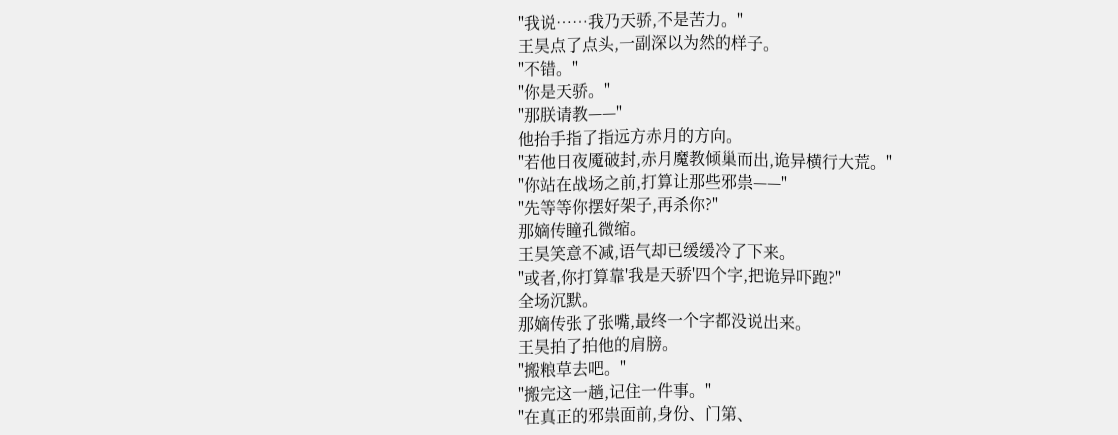"我说……我乃天骄,不是苦力。"
王昊点了点头,一副深以为然的样子。
"不错。"
"你是天骄。"
"那朕请教——"
他抬手指了指远方赤月的方向。
"若他日夜魇破封,赤月魔教倾巢而出,诡异横行大荒。"
"你站在战场之前,打算让那些邪祟——"
"先等等你摆好架子,再杀你?"
那嫡传瞳孔微缩。
王昊笑意不减,语气却已缓缓冷了下来。
"或者,你打算靠'我是天骄'四个字,把诡异吓跑?"
全场沉默。
那嫡传张了张嘴,最终一个字都没说出来。
王昊拍了拍他的肩膀。
"搬粮草去吧。"
"搬完这一趟,记住一件事。"
"在真正的邪祟面前,身份、门第、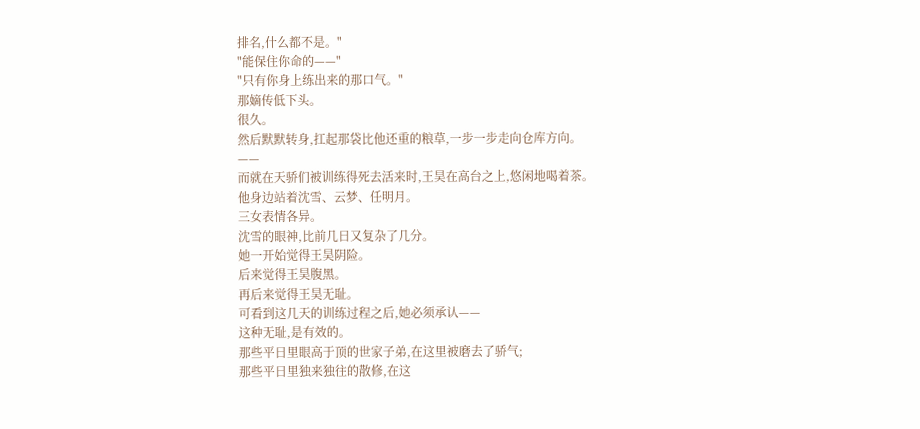排名,什么都不是。"
"能保住你命的——"
"只有你身上练出来的那口气。"
那嫡传低下头。
很久。
然后默默转身,扛起那袋比他还重的粮草,一步一步走向仓库方向。
——
而就在天骄们被训练得死去活来时,王昊在高台之上,悠闲地喝着茶。
他身边站着沈雪、云梦、任明月。
三女表情各异。
沈雪的眼神,比前几日又复杂了几分。
她一开始觉得王昊阴险。
后来觉得王昊腹黑。
再后来觉得王昊无耻。
可看到这几天的训练过程之后,她必须承认——
这种无耻,是有效的。
那些平日里眼高于顶的世家子弟,在这里被磨去了骄气;
那些平日里独来独往的散修,在这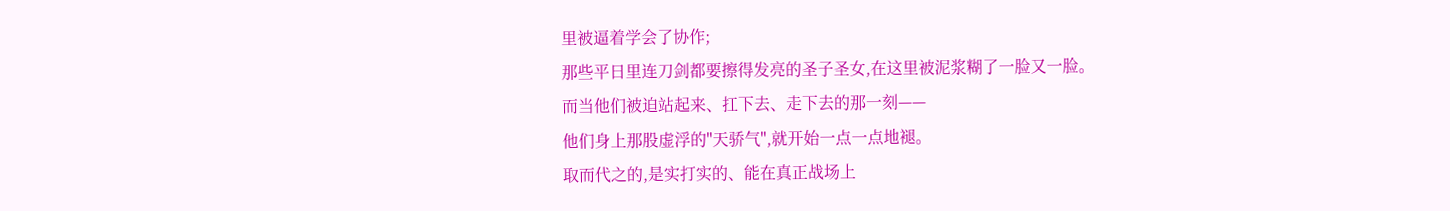里被逼着学会了协作;
那些平日里连刀剑都要擦得发亮的圣子圣女,在这里被泥浆糊了一脸又一脸。
而当他们被迫站起来、扛下去、走下去的那一刻——
他们身上那股虚浮的"天骄气",就开始一点一点地褪。
取而代之的,是实打实的、能在真正战场上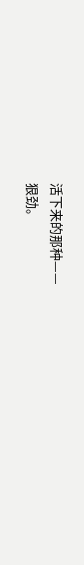活下来的那种——
狠劲。